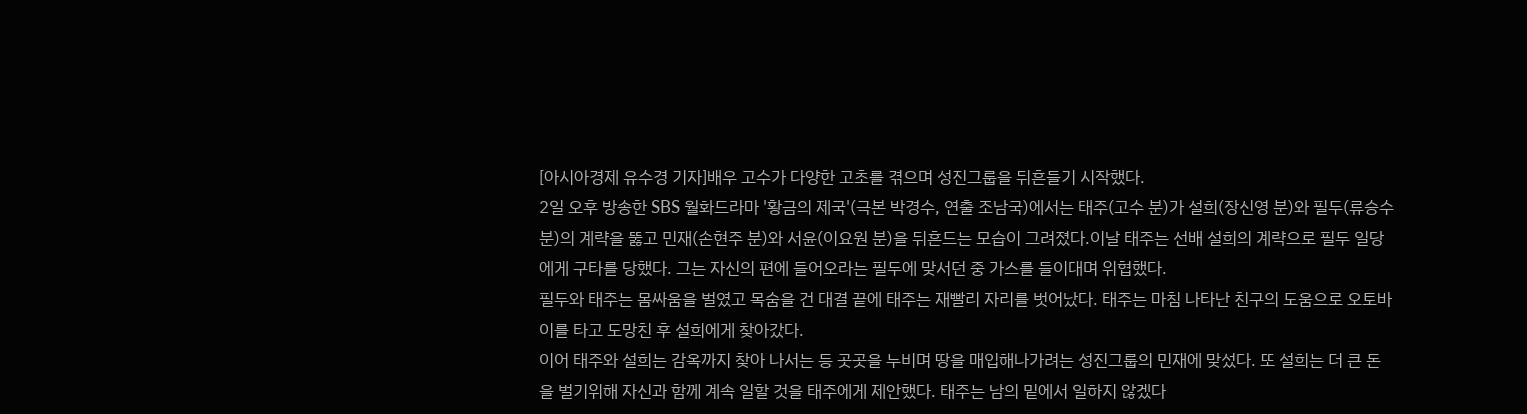[아시아경제 유수경 기자]배우 고수가 다양한 고초를 겪으며 성진그룹을 뒤흔들기 시작했다.
2일 오후 방송한 SBS 월화드라마 '황금의 제국'(극본 박경수, 연출 조남국)에서는 태주(고수 분)가 설희(장신영 분)와 필두(류승수 분)의 계략을 뚫고 민재(손현주 분)와 서윤(이요원 분)을 뒤흔드는 모습이 그려졌다.이날 태주는 선배 설희의 계략으로 필두 일당에게 구타를 당했다. 그는 자신의 편에 들어오라는 필두에 맞서던 중 가스를 들이대며 위협했다.
필두와 태주는 몸싸움을 벌였고 목숨을 건 대결 끝에 태주는 재빨리 자리를 벗어났다. 태주는 마침 나타난 친구의 도움으로 오토바이를 타고 도망친 후 설희에게 찾아갔다.
이어 태주와 설희는 감옥까지 찾아 나서는 등 곳곳을 누비며 땅을 매입해나가려는 성진그룹의 민재에 맞섰다. 또 설희는 더 큰 돈을 벌기위해 자신과 함께 계속 일할 것을 태주에게 제안했다. 태주는 남의 밑에서 일하지 않겠다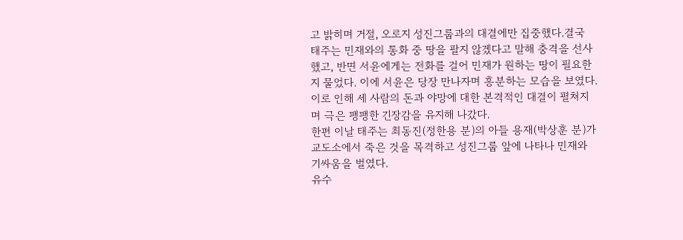고 밝히며 거절, 오로지 성진그룹과의 대결에만 집중했다.결국 태주는 민재와의 통화 중 땅을 팔지 않겠다고 말해 충격을 선사했고, 반면 서윤에게는 전화를 걸어 민재가 원하는 땅이 필요한지 물었다. 이에 서윤은 당장 만나자며 흥분하는 모습을 보였다.
이로 인해 세 사람의 돈과 야망에 대한 본격적인 대결이 펼쳐지며 극은 팽팽한 긴장감을 유지해 나갔다.
한편 이날 태주는 최동진(정한용 분)의 아들 용재(박상훈 분)가 교도소에서 죽은 것을 목격하고 성진그룹 앞에 나타나 민재와 기싸움을 벌였다.
유수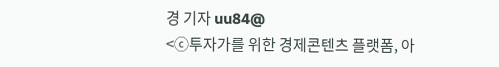경 기자 uu84@
<ⓒ투자가를 위한 경제콘텐츠 플랫폼, 아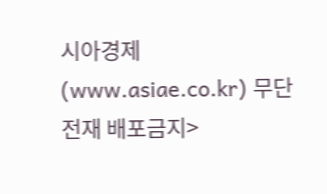시아경제(www.asiae.co.kr) 무단전재 배포금지>